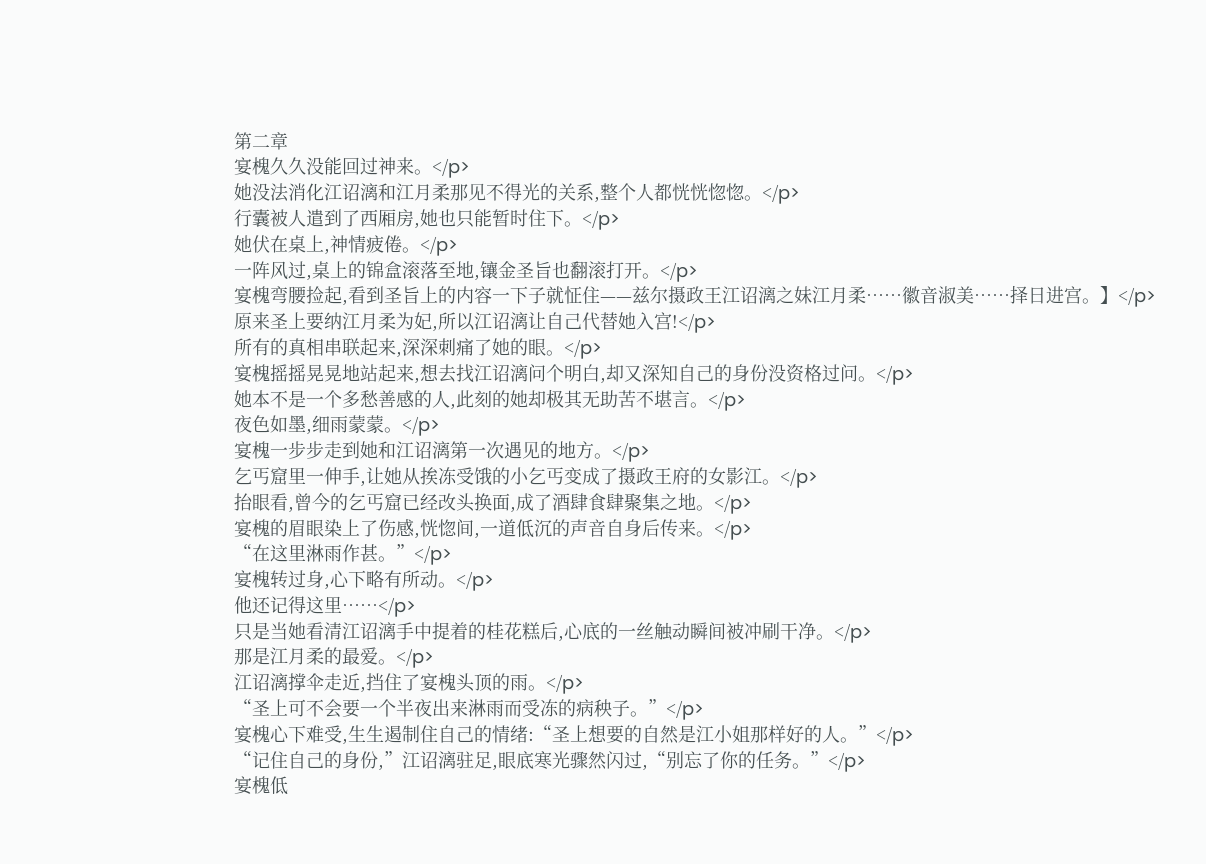第二章
宴槐久久没能回过神来。</p>
她没法消化江诏漓和江月柔那见不得光的关系,整个人都恍恍惚惚。</p>
行囊被人遣到了西厢房,她也只能暂时住下。</p>
她伏在桌上,神情疲倦。</p>
一阵风过,桌上的锦盒滚落至地,镶金圣旨也翻滚打开。</p>
宴槐弯腰捡起,看到圣旨上的内容一下子就怔住——兹尔摄政王江诏漓之妹江月柔……徽音淑美……择日进宫。】</p>
原来圣上要纳江月柔为妃,所以江诏漓让自己代替她入宫!</p>
所有的真相串联起来,深深刺痛了她的眼。</p>
宴槐摇摇晃晃地站起来,想去找江诏漓问个明白,却又深知自己的身份没资格过问。</p>
她本不是一个多愁善感的人,此刻的她却极其无助苦不堪言。</p>
夜色如墨,细雨蒙蒙。</p>
宴槐一步步走到她和江诏漓第一次遇见的地方。</p>
乞丐窟里一伸手,让她从挨冻受饿的小乞丐变成了摄政王府的女影江。</p>
抬眼看,曾今的乞丐窟已经改头换面,成了酒肆食肆聚集之地。</p>
宴槐的眉眼染上了伤感,恍惚间,一道低沉的声音自身后传来。</p>
“在这里淋雨作甚。”</p>
宴槐转过身,心下略有所动。</p>
他还记得这里……</p>
只是当她看清江诏漓手中提着的桂花糕后,心底的一丝触动瞬间被冲刷干净。</p>
那是江月柔的最爱。</p>
江诏漓撑伞走近,挡住了宴槐头顶的雨。</p>
“圣上可不会要一个半夜出来淋雨而受冻的病秧子。”</p>
宴槐心下难受,生生遏制住自己的情绪:“圣上想要的自然是江小姐那样好的人。”</p>
“记住自己的身份,”江诏漓驻足,眼底寒光骤然闪过,“别忘了你的任务。”</p>
宴槐低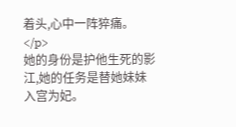着头,心中一阵猝痛。</p>
她的身份是护他生死的影江,她的任务是替她妹妹入宫为妃。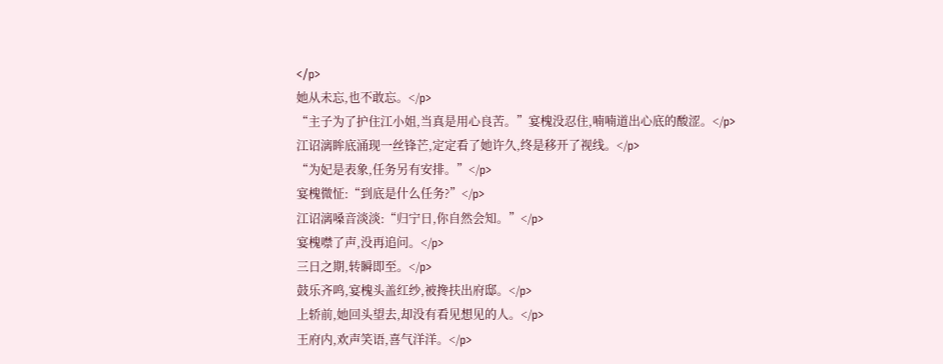</p>
她从未忘,也不敢忘。</p>
“主子为了护住江小姐,当真是用心良苦。”宴槐没忍住,喃喃道出心底的酸涩。</p>
江诏漓眸底涌现一丝锋芒,定定看了她许久,终是移开了视线。</p>
“为妃是表象,任务另有安排。”</p>
宴槐微怔:“到底是什么任务?”</p>
江诏漓嗓音淡淡:“归宁日,你自然会知。”</p>
宴槐噤了声,没再追问。</p>
三日之期,转瞬即至。</p>
鼓乐齐鸣,宴槐头盖红纱,被搀扶出府邸。</p>
上轿前,她回头望去,却没有看见想见的人。</p>
王府内,欢声笑语,喜气洋洋。</p>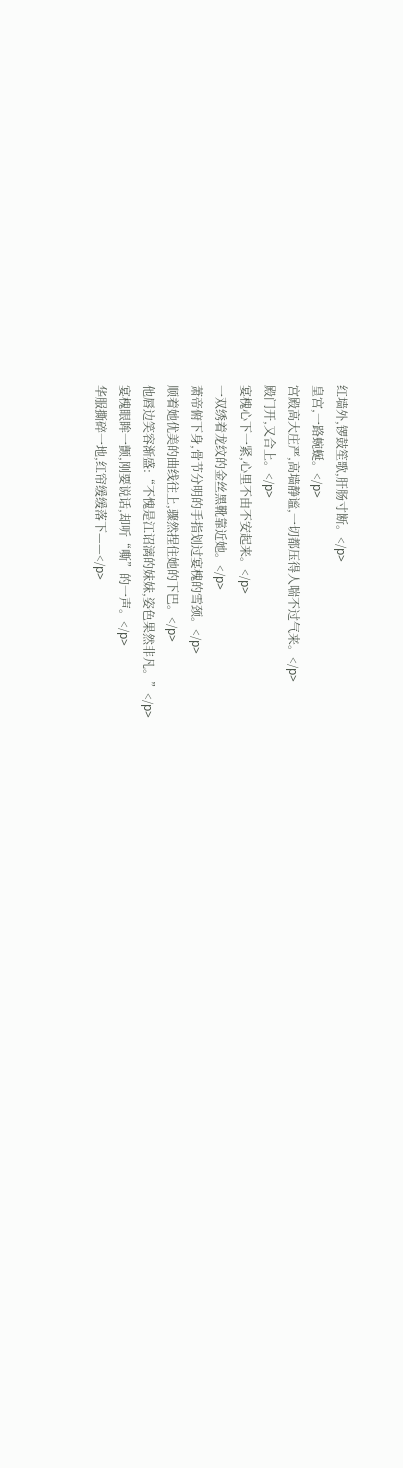红墙外,锣鼓笙歌,肝肠寸断。</p>
皇宫,一路蜿蜒。</p>
宫殿高大庄严,高墙静谧,一切都压得人喘不过气来。</p>
殿门开,又合上。</p>
宴槐心下一紧,心里不由不安起来。</p>
一双绣着龙纹的金丝黑靴靠近她。</p>
萧帝俯下身,骨节分明的手指划过宴槐的雪颈。</p>
顺着她优美的曲线往上,骤然捏住她的下巴。</p>
他唇边笑容渐盛:“不愧是江诏漓的妹妹,姿色果然非凡。”</p>
宴槐眼眸一颤,刚要说话,却听“嘶”的一声。</p>
华服撕碎一地,红帘缓缓落下——</p>